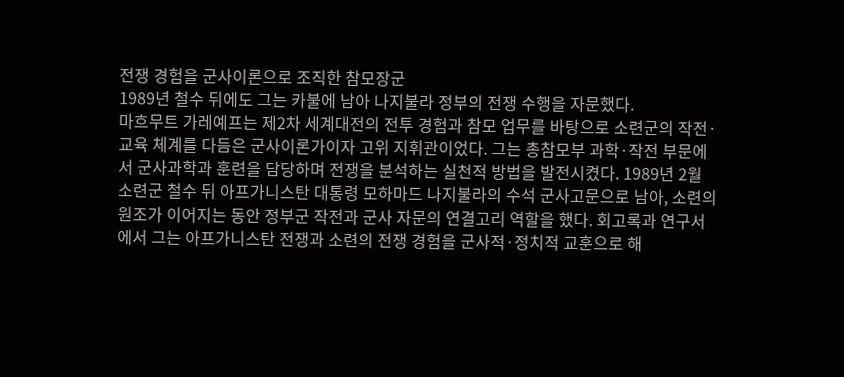전쟁 경험을 군사이론으로 조직한 참모장군
1989년 철수 뒤에도 그는 카불에 남아 나지불라 정부의 전쟁 수행을 자문했다.
마흐무트 가레예프는 제2차 세계대전의 전투 경험과 참모 업무를 바탕으로 소련군의 작전·교육 체계를 다듬은 군사이론가이자 고위 지휘관이었다. 그는 총참모부 과학·작전 부문에서 군사과학과 훈련을 담당하며 전쟁을 분석하는 실천적 방법을 발전시켰다. 1989년 2월 소련군 철수 뒤 아프가니스탄 대통령 모하마드 나지불라의 수석 군사고문으로 남아, 소련의 원조가 이어지는 동안 정부군 작전과 군사 자문의 연결고리 역할을 했다. 회고록과 연구서에서 그는 아프가니스탄 전쟁과 소련의 전쟁 경험을 군사적·정치적 교훈으로 해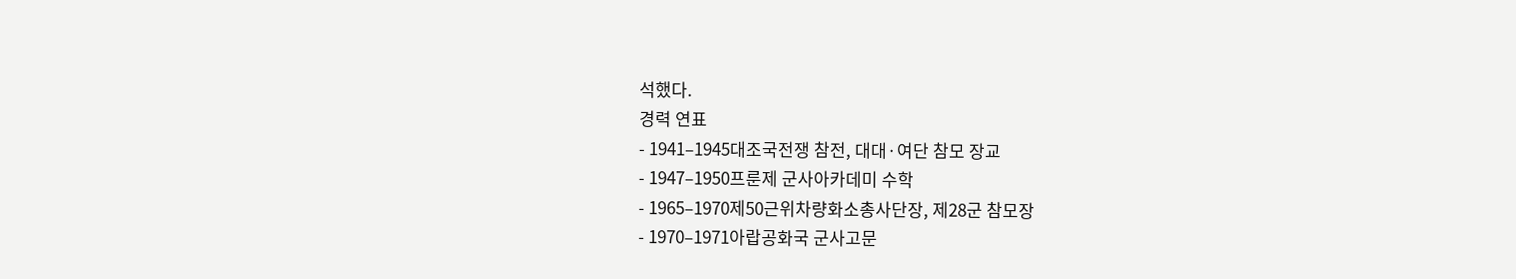석했다.
경력 연표
- 1941–1945대조국전쟁 참전, 대대·여단 참모 장교
- 1947–1950프룬제 군사아카데미 수학
- 1965–1970제50근위차량화소총사단장, 제28군 참모장
- 1970–1971아랍공화국 군사고문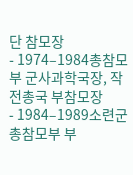단 참모장
- 1974–1984총참모부 군사과학국장, 작전총국 부참모장
- 1984–1989소련군 총참모부 부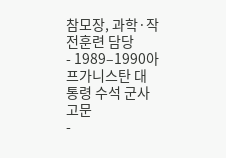참모장, 과학·작전훈련 담당
- 1989–1990아프가니스탄 대통령 수석 군사고문
-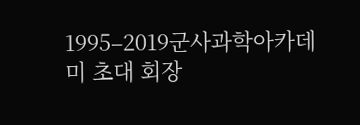1995–2019군사과학아카데미 초대 회장